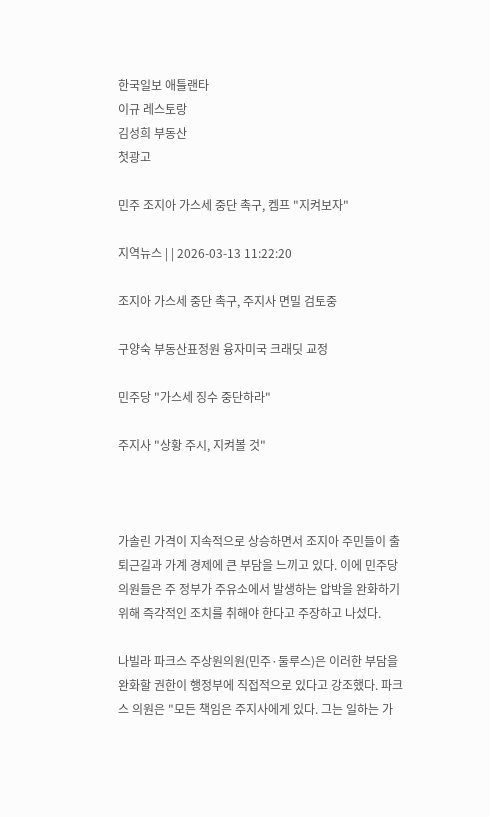한국일보 애틀랜타
이규 레스토랑
김성희 부동산
첫광고

민주 조지아 가스세 중단 촉구, 켐프 "지켜보자"

지역뉴스 | | 2026-03-13 11:22:20

조지아 가스세 중단 촉구, 주지사 면밀 검토중

구양숙 부동산표정원 융자미국 크래딧 교정

민주당 "가스세 징수 중단하라"

주지사 "상황 주시, 지켜볼 것"



가솔린 가격이 지속적으로 상승하면서 조지아 주민들이 출퇴근길과 가계 경제에 큰 부담을 느끼고 있다. 이에 민주당 의원들은 주 정부가 주유소에서 발생하는 압박을 완화하기 위해 즉각적인 조치를 취해야 한다고 주장하고 나섰다.

나빌라 파크스 주상원의원(민주·둘루스)은 이러한 부담을 완화할 권한이 행정부에 직접적으로 있다고 강조했다. 파크스 의원은 "모든 책임은 주지사에게 있다. 그는 일하는 가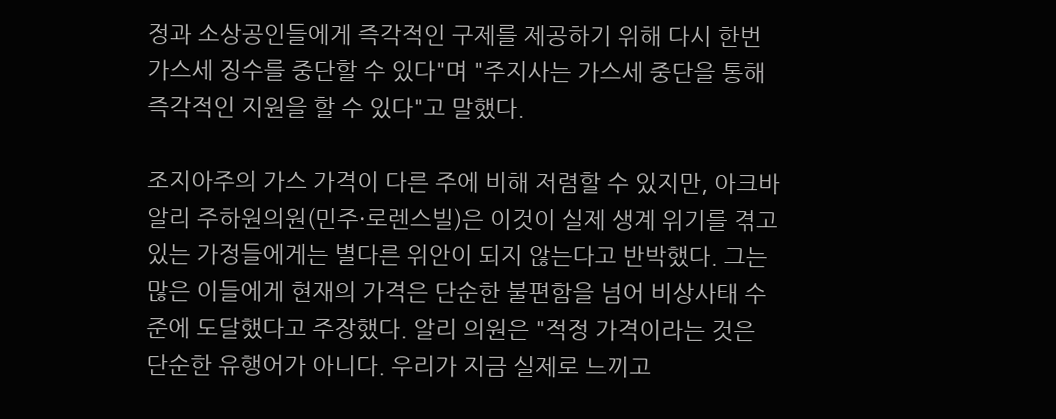정과 소상공인들에게 즉각적인 구제를 제공하기 위해 다시 한번 가스세 징수를 중단할 수 있다"며 "주지사는 가스세 중단을 통해 즉각적인 지원을 할 수 있다"고 말했다.

조지아주의 가스 가격이 다른 주에 비해 저렴할 수 있지만, 아크바 알리 주하원의원(민주·로렌스빌)은 이것이 실제 생계 위기를 겪고 있는 가정들에게는 별다른 위안이 되지 않는다고 반박했다. 그는 많은 이들에게 현재의 가격은 단순한 불편함을 넘어 비상사태 수준에 도달했다고 주장했다. 알리 의원은 "적정 가격이라는 것은 단순한 유행어가 아니다. 우리가 지금 실제로 느끼고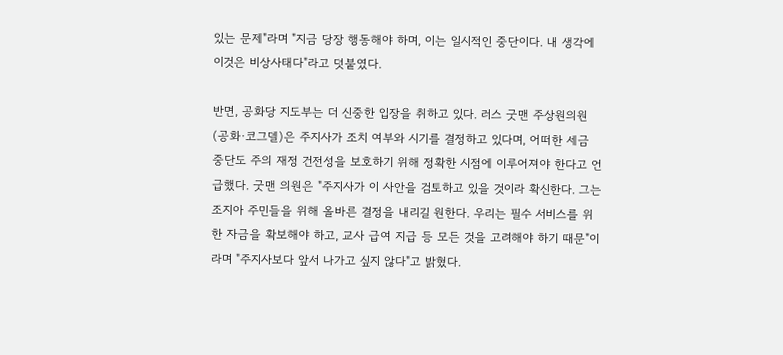있는 문제"라며 "지금 당장 행동해야 하며, 이는 일시적인 중단이다. 내 생각에 이것은 비상사태다"라고 덧붙였다.

반면, 공화당 지도부는 더 신중한 입장을 취하고 있다. 러스 굿맨 주상원의원(공화·코그델)은 주지사가 조치 여부와 시기를 결정하고 있다며, 어떠한 세금 중단도 주의 재정 건전성을 보호하기 위해 정확한 시점에 이루어져야 한다고 언급했다. 굿맨 의원은 "주지사가 이 사안을 검토하고 있을 것이라 확신한다. 그는 조지아 주민들을 위해 올바른 결정을 내리길 원한다. 우리는 필수 서비스를 위한 자금을 확보해야 하고, 교사 급여 지급 등 모든 것을 고려해야 하기 때문"이라며 "주지사보다 앞서 나가고 싶지 않다"고 밝혔다.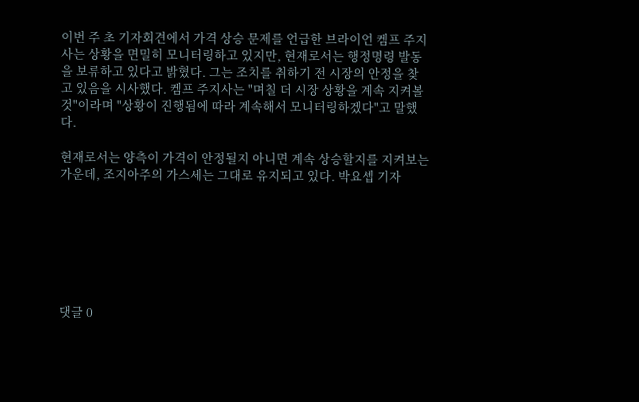이번 주 초 기자회견에서 가격 상승 문제를 언급한 브라이언 켐프 주지사는 상황을 면밀히 모니터링하고 있지만, 현재로서는 행정명령 발동을 보류하고 있다고 밝혔다. 그는 조치를 취하기 전 시장의 안정을 찾고 있음을 시사했다. 켐프 주지사는 "며칠 더 시장 상황을 계속 지켜볼 것"이라며 "상황이 진행됨에 따라 계속해서 모니터링하겠다"고 말했다.

현재로서는 양측이 가격이 안정될지 아니면 계속 상승할지를 지켜보는 가운데, 조지아주의 가스세는 그대로 유지되고 있다. 박요셉 기자







댓글 0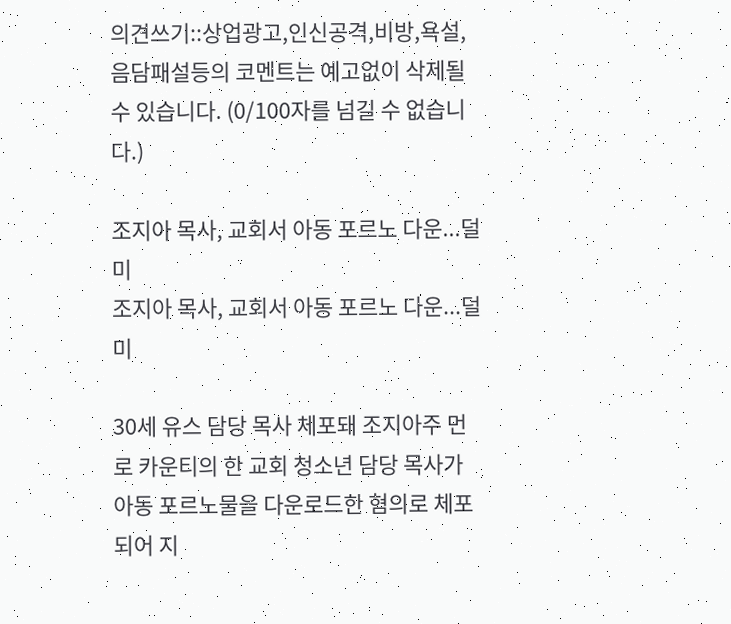의견쓰기::상업광고,인신공격,비방,욕설,음담패설등의 코멘트는 예고없이 삭제될수 있습니다. (0/100자를 넘길 수 없습니다.)

조지아 목사, 교회서 아동 포르노 다운...덜미
조지아 목사, 교회서 아동 포르노 다운...덜미

30세 유스 담당 목사 체포돼 조지아주 먼로 카운티의 한 교회 청소년 담당 목사가 아동 포르노물을 다운로드한 혐의로 체포되어 지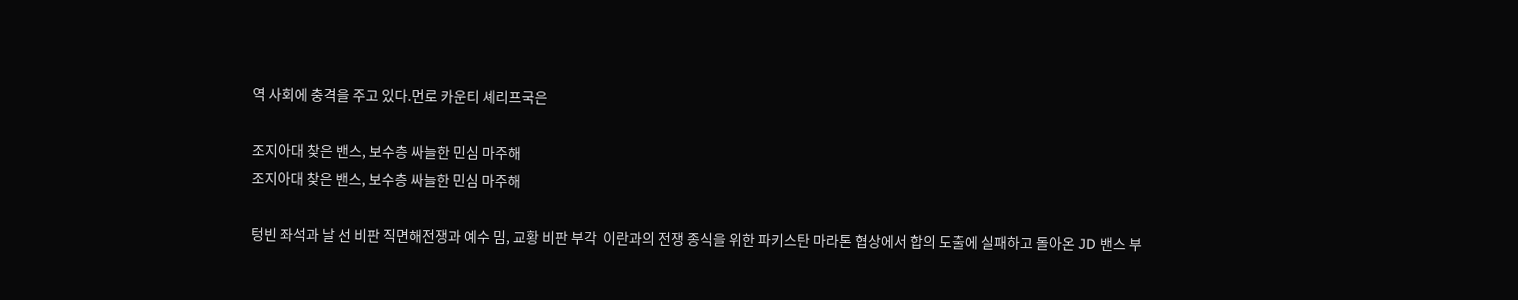역 사회에 충격을 주고 있다.먼로 카운티 셰리프국은

조지아대 찾은 밴스, 보수층 싸늘한 민심 마주해
조지아대 찾은 밴스, 보수층 싸늘한 민심 마주해

텅빈 좌석과 날 선 비판 직면해전쟁과 예수 밈, 교황 비판 부각  이란과의 전쟁 종식을 위한 파키스탄 마라톤 협상에서 합의 도출에 실패하고 돌아온 JD 밴스 부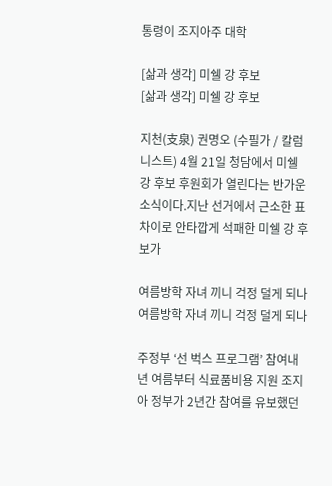통령이 조지아주 대학

[삶과 생각] 미쉘 강 후보
[삶과 생각] 미쉘 강 후보

지천(支泉) 권명오 (수필가 / 칼럼니스트) 4월 21일 청담에서 미쉘 강 후보 후원회가 열린다는 반가운 소식이다.지난 선거에서 근소한 표 차이로 안타깝게 석패한 미쉘 강 후보가

여름방학 자녀 끼니 걱정 덜게 되나
여름방학 자녀 끼니 걱정 덜게 되나

주정부 ‘선 벅스 프로그램’ 참여내년 여름부터 식료품비용 지원 조지아 정부가 2년간 참여를 유보했던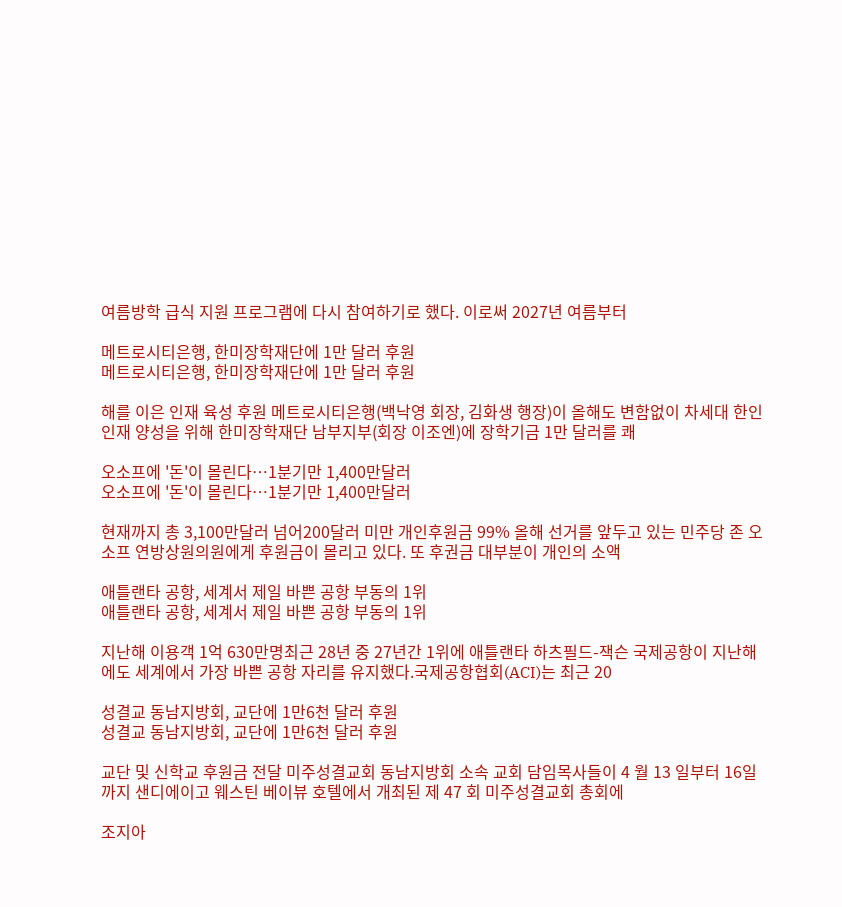여름방학 급식 지원 프로그램에 다시 참여하기로 했다. 이로써 2027년 여름부터

메트로시티은행, 한미장학재단에 1만 달러 후원
메트로시티은행, 한미장학재단에 1만 달러 후원

해를 이은 인재 육성 후원 메트로시티은행(백낙영 회장, 김화생 행장)이 올해도 변함없이 차세대 한인 인재 양성을 위해 한미장학재단 남부지부(회장 이조엔)에 장학기금 1만 달러를 쾌

오소프에 '돈'이 몰린다…1분기만 1,400만달러
오소프에 '돈'이 몰린다…1분기만 1,400만달러

현재까지 총 3,100만달러 넘어200달러 미만 개인후원금 99% 올해 선거를 앞두고 있는 민주당 존 오소프 연방상원의원에게 후원금이 몰리고 있다. 또 후권금 대부분이 개인의 소액

애틀랜타 공항, 세계서 제일 바쁜 공항 부동의 1위
애틀랜타 공항, 세계서 제일 바쁜 공항 부동의 1위

지난해 이용객 1억 630만명최근 28년 중 27년간 1위에 애틀랜타 하츠필드-잭슨 국제공항이 지난해에도 세계에서 가장 바쁜 공항 자리를 유지했다.국제공항협회(ACI)는 최근 20

성결교 동남지방회, 교단에 1만6천 달러 후원
성결교 동남지방회, 교단에 1만6천 달러 후원

교단 및 신학교 후원금 전달 미주성결교회 동남지방회 소속 교회 담임목사들이 4 월 13 일부터 16일까지 샌디에이고 웨스틴 베이뷰 호텔에서 개최된 제 47 회 미주성결교회 총회에

조지아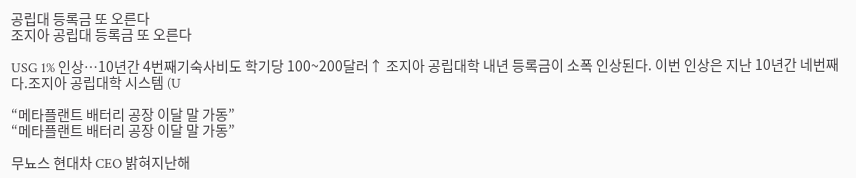공립대 등록금 또 오른다
조지아 공립대 등록금 또 오른다

USG 1% 인상…10년간 4번째기숙사비도 학기당 100~200달러↑ 조지아 공립대학 내년 등록금이 소폭 인상된다. 이번 인상은 지난 10년간 네번째다.조지아 공립대학 시스템 (U

“메타플랜트 배터리 공장 이달 말 가동”
“메타플랜트 배터리 공장 이달 말 가동”

무뇨스 현대차 CEO 밝혀지난해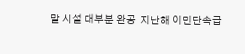말 시설 대부분 완공  지난해 이민단속급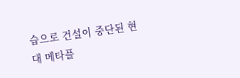습으로 건설이 중단된 현대 메타플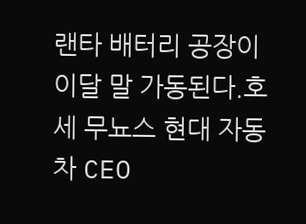랜타 배터리 공장이 이달 말 가동된다.호세 무뇨스 현대 자동차 CEO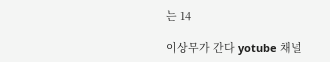는 14

이상무가 간다 yotube 채널